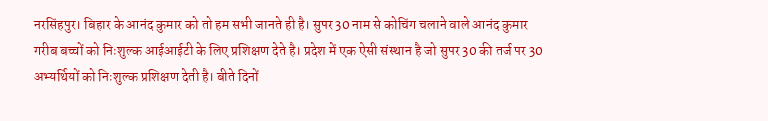नरसिंहपुर। बिहार के आनंद कुमार को तो हम सभी जानते ही है। सुपर 30 नाम से कोचिंग चलाने वाले आनंद कुमार गरीब बच्चों को निःशुल्क आईआईटी के लिए प्रशिक्षण देते है। प्रदेश में एक ऐसी संस्थान है जो सुपर 30 की तर्ज पर 30 अभ्यर्थियों को निःशुल्क प्रशिक्षण देती है। बीते दिनों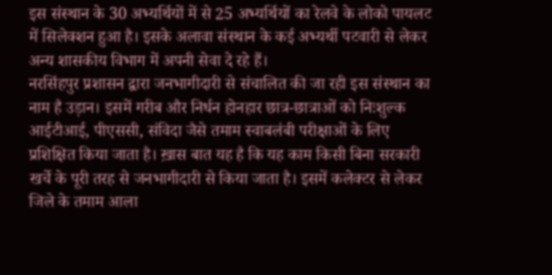इस संस्थान के 30 अभ्यर्थियों में से 25 अभ्यर्थियों का रेलवे के लोको पायलट में सिलेक्शन हुआ है। इसके अलावा संस्थान के कई अभ्यर्थी पटवारी से लेकर अन्य शासकीय विभाग में अपनी सेवा दे रहे हैं।
नरसिंहपुर प्रशासन द्वारा जनभागीदारी से संचालित की जा रही इस संस्थान का नाम है उड़ान। इसमें गरीब और निर्धन होनहार छात्र-छात्राओं को निःशुल्क आईटीआई, पीएससी, संविदा जैसे तमाम स्वाबलंबी परीक्षाओं के लिए प्रशिक्षित किया जाता है। ख़ास बात यह है कि यह काम किसी बिना सरकारी खर्चे के पूरी तरह से जनभागीदारी से किया जाता है। इसमें कलेक्टर से लेकर जिले के तमाम आला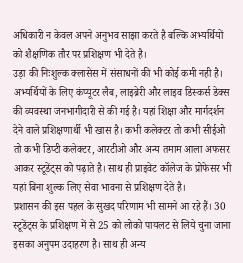अधिकारी न केवल अपने अनुभव साझा करते है बल्कि अभ्यर्थियों को शैक्षणिक तौर पर प्रशिक्षण भी देते है।
उड़ा की निःशुल्क क्लासेस में संसाधनों की भी कोई कमी नही है। अभ्यर्थियों के लिए कंप्यूटर लैब, लाइब्रेरी और लाइव डिस्कर्स डेक्स की व्यवस्था जनभागीदारी से की गई है। यहां शिक्षा और मार्गदर्शन देने वाले प्रशिक्षणार्थी भी खास है। कभी कलेक्टर तो कभी सीईओ तो कभी डिप्टी कलेक्टर, आरटीओ और अन्य तमाम आला अफसर आकर स्टूडेंट्स को पढ़ाते है। साथ ही प्राइवेट कॉलेज के प्रोफेसर भी यहां बिना शुल्क लिए सेवा भावना से प्रशिक्षण देते है।
प्रशासन की इस पहल के सुखद परिणाम भी सामने आ रहे हैं। 30 स्टूडेंट्स के प्रशिक्षण में से 25 को लोको पायलट से लिये चुना जाना इसका अनुपम उदाहरण है। साथ ही अन्य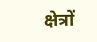क्षेत्रों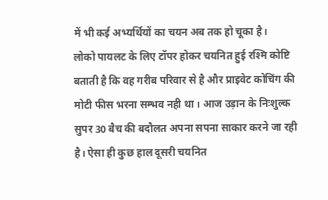में भी कई अभ्यर्थियों का चयन अब तक हो चूका है।
लोको पायलट के लिए टॉपर होकर चयनित हुई रश्मि कोष्टि बताती है कि वह गरीब परिवार से है और प्राइवेट कोचिंग की मोटी फीस भरना सम्भव नही था। आज उड़ान के निःशुल्क सुपर 30 बैच की बदौलत अपना सपना साकार करने जा रही है। ऐसा ही कुछ हाल दूसरी चयनित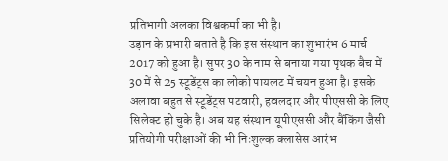प्रतिभागी अलका विश्वकर्मा का भी है।
उड़ान के प्रभारी बताते है कि इस संस्थान का शुभारंभ 6 मार्च 2017 को हुआ है। सुपर 30 के नाम से बनाया गया पृथक बैच में 30 में से 25 स्टूडेंट्स का लोको पायलट में चयन हुआ है। इसके अलावा बहुत से स्टूडेंट्स पटवारी, हवलदार और पीएससी के लिए सिलेक्ट हो चुके है। अब यह संस्थान यूपीएससी और बैंकिंग जैसी प्रतियोगी परीक्षाओं की भी निःशुल्क क्लासेस आरंभ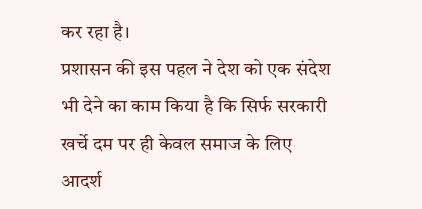कर रहा है।
प्रशासन की इस पहल ने देश को एक संदेश भी देने का काम किया है कि सिर्फ सरकारी खर्चे दम पर ही केवल समाज के लिए आदर्श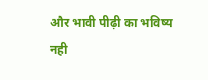और भावी पीढ़ी का भविष्य नही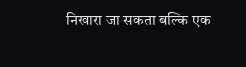निखारा जा सकता बल्कि एक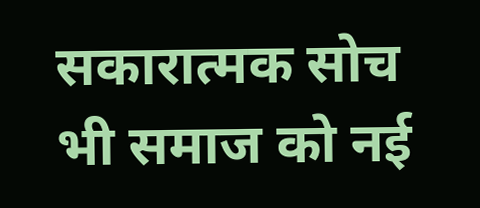सकारात्मक सोच भी समाज को नई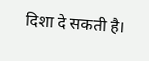दिशा दे सकती है।